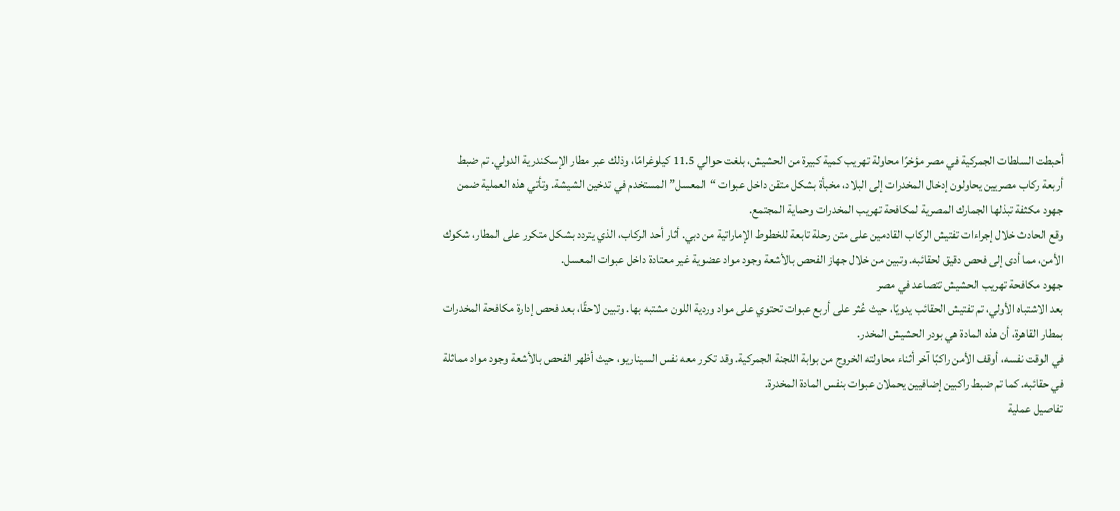أحبطت السلطات الجمركية في مصر مؤخرًا محاولة تهريب كمية كبيرة من الحشيش، بلغت حوالي 11.5 كيلوغرامًا، وذلك عبر مطار الإسكندرية الدولي. تم ضبط أربعة ركاب مصريين يحاولون إدخال المخدرات إلى البلاد، مخبأة بشكل متقن داخل عبوات “المعسل” المستخدم في تدخين الشيشة. وتأتي هذه العملية ضمن جهود مكثفة تبذلها الجمارك المصرية لمكافحة تهريب المخدرات وحماية المجتمع.
وقع الحادث خلال إجراءات تفتيش الركاب القادمين على متن رحلة تابعة للخطوط الإماراتية من دبي. أثار أحد الركاب، الذي يتردد بشكل متكرر على المطار، شكوك الأمن، مما أدى إلى فحص دقيق لحقائبه. وتبين من خلال جهاز الفحص بالأشعة وجود مواد عضوية غير معتادة داخل عبوات المعسل.
جهود مكافحة تهريب الحشيش تتصاعد في مصر
بعد الاشتباه الأولي، تم تفتيش الحقائب يدويًا، حيث عُثر على أربع عبوات تحتوي على مواد وردية اللون مشتبه بها. وتبين لاحقًا، بعد فحص إدارة مكافحة المخدرات بمطار القاهرة، أن هذه المادة هي بودر الحشيش المخدر.
في الوقت نفسه، أوقف الأمن راكبًا آخر أثناء محاولته الخروج من بوابة اللجنة الجمركية. وقد تكرر معه نفس السيناريو، حيث أظهر الفحص بالأشعة وجود مواد مماثلة في حقائبه. كما تم ضبط راكبين إضافيين يحملان عبوات بنفس المادة المخدرة.
تفاصيل عملية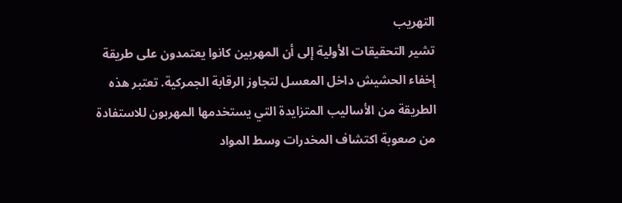التهريب
تشير التحقيقات الأولية إلى أن المهربين كانوا يعتمدون على طريقة إخفاء الحشيش داخل المعسل لتجاوز الرقابة الجمركية. تعتبر هذه الطريقة من الأساليب المتزايدة التي يستخدمها المهربون للاستفادة من صعوبة اكتشاف المخدرات وسط المواد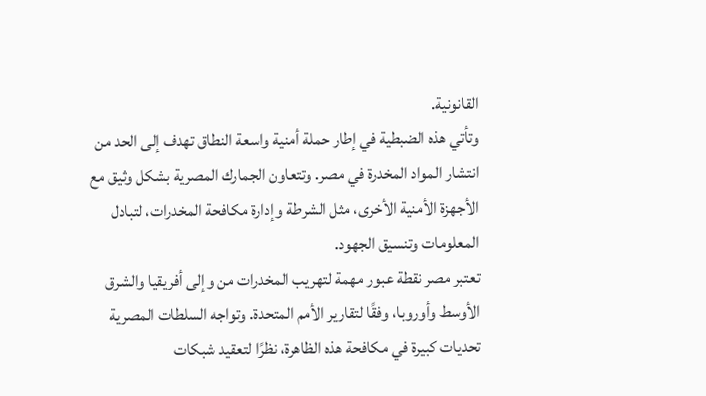القانونية.
وتأتي هذه الضبطية في إطار حملة أمنية واسعة النطاق تهدف إلى الحد من انتشار المواد المخدرة في مصر. وتتعاون الجمارك المصرية بشكل وثيق مع الأجهزة الأمنية الأخرى، مثل الشرطة وإدارة مكافحة المخدرات، لتبادل المعلومات وتنسيق الجهود.
تعتبر مصر نقطة عبور مهمة لتهريب المخدرات من وإلى أفريقيا والشرق الأوسط وأوروبا، وفقًا لتقارير الأمم المتحدة. وتواجه السلطات المصرية تحديات كبيرة في مكافحة هذه الظاهرة، نظرًا لتعقيد شبكات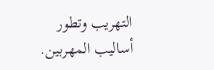التهريب وتطور أساليب المهربين.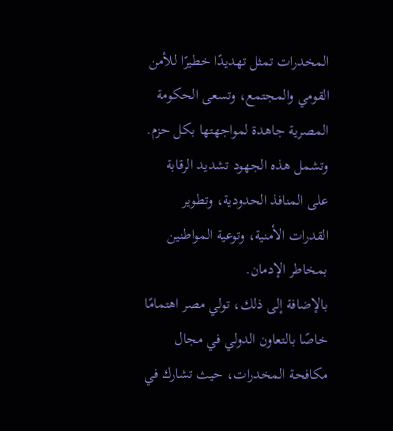المخدرات تمثل تهديدًا خطيرًا للأمن القومي والمجتمع، وتسعى الحكومة المصرية جاهدة لمواجهتها بكل حزم. وتشمل هذه الجهود تشديد الرقابة على المنافذ الحدودية، وتطوير القدرات الأمنية، وتوعية المواطنين بمخاطر الإدمان.
بالإضافة إلى ذلك، تولي مصر اهتمامًا خاصًا بالتعاون الدولي في مجال مكافحة المخدرات، حيث تشارك في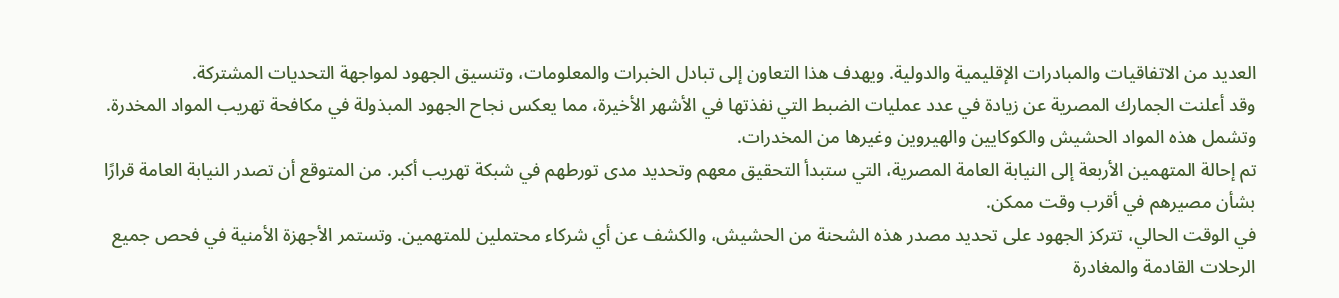العديد من الاتفاقيات والمبادرات الإقليمية والدولية. ويهدف هذا التعاون إلى تبادل الخبرات والمعلومات، وتنسيق الجهود لمواجهة التحديات المشتركة.
وقد أعلنت الجمارك المصرية عن زيادة في عدد عمليات الضبط التي نفذتها في الأشهر الأخيرة، مما يعكس نجاح الجهود المبذولة في مكافحة تهريب المواد المخدرة. وتشمل هذه المواد الحشيش والكوكايين والهيروين وغيرها من المخدرات.
تم إحالة المتهمين الأربعة إلى النيابة العامة المصرية، التي ستبدأ التحقيق معهم وتحديد مدى تورطهم في شبكة تهريب أكبر. من المتوقع أن تصدر النيابة العامة قرارًا بشأن مصيرهم في أقرب وقت ممكن.
في الوقت الحالي، تتركز الجهود على تحديد مصدر هذه الشحنة من الحشيش، والكشف عن أي شركاء محتملين للمتهمين. وتستمر الأجهزة الأمنية في فحص جميع الرحلات القادمة والمغادرة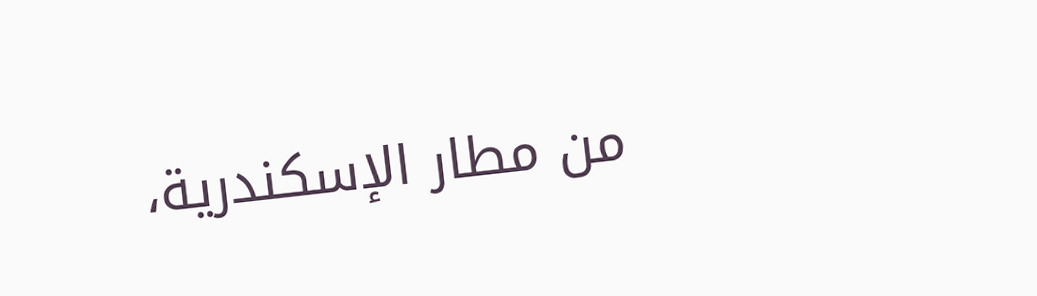من مطار الإسكندرية،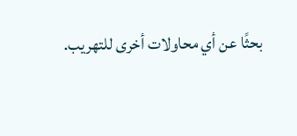بحثًا عن أي محاولات أخرى للتهريب.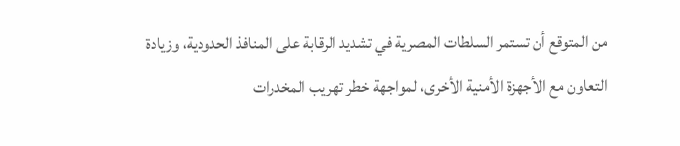من المتوقع أن تستمر السلطات المصرية في تشديد الرقابة على المنافذ الحدودية، وزيادة التعاون مع الأجهزة الأمنية الأخرى، لمواجهة خطر تهريب المخدرات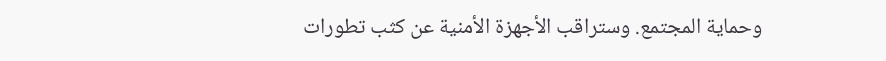وحماية المجتمع. وستراقب الأجهزة الأمنية عن كثب تطورات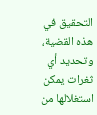التحقيق في هذه القضية، وتحديد أي ثغرات يمكن استغلالها من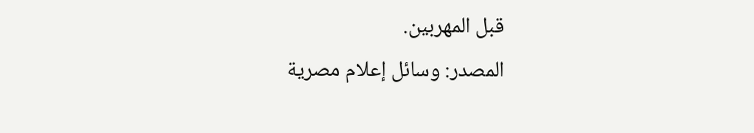قبل المهربين.
المصدر: وسائل إعلام مصرية